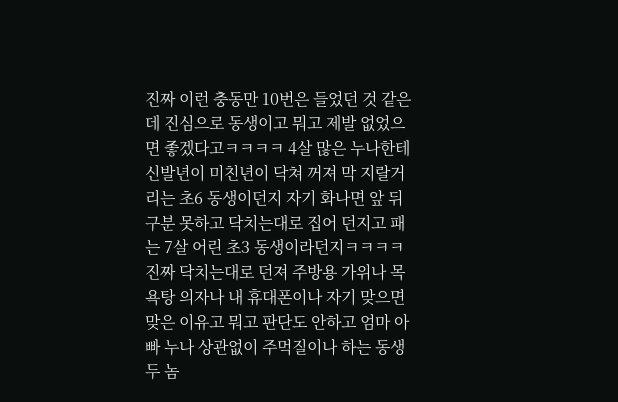진짜 이런 충동만 10번은 들었던 것 같은데 진심으로 동생이고 뭐고 제발 없었으면 좋겠다고ㅋㅋㅋㅋ 4살 많은 누나한테 신발년이 미친년이 닥쳐 꺼져 막 지랄거리는 초6 동생이던지 자기 화나면 앞 뒤 구분 못하고 닥치는대로 집어 던지고 패는 7살 어린 초3 동생이라던지ㅋㅋㅋㅋ 진짜 닥치는대로 던져 주방용 가위나 목욕탕 의자나 내 휴대폰이나 자기 맞으면 맞은 이유고 뭐고 판단도 안하고 엄마 아빠 누나 상관없이 주먹질이나 하는 동생 두 놈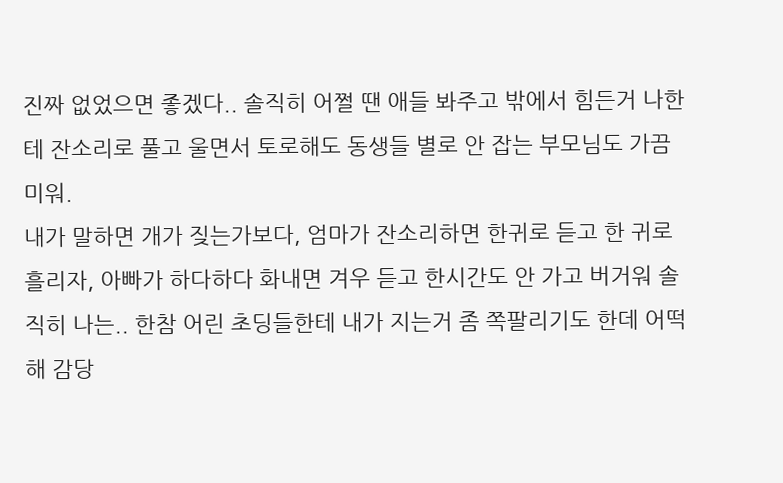진짜 없었으면 좋겠다.. 솔직히 어쩔 땐 애들 봐주고 밖에서 힘든거 나한테 잔소리로 풀고 울면서 토로해도 동생들 별로 안 잡는 부모님도 가끔 미워.
내가 말하면 개가 짖는가보다, 엄마가 잔소리하면 한귀로 듣고 한 귀로 흘리자, 아빠가 하다하다 화내면 겨우 듣고 한시간도 안 가고 버거워 솔직히 나는.. 한참 어린 초딩들한테 내가 지는거 좀 쪽팔리기도 한데 어떡해 감당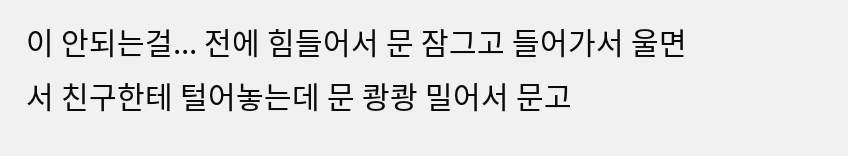이 안되는걸... 전에 힘들어서 문 잠그고 들어가서 울면서 친구한테 털어놓는데 문 쾅쾅 밀어서 문고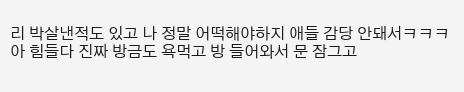리 박살낸적도 있고 나 정말 어떡해야하지 애들 감당 안돼서ㅋㅋㅋ 아 힘들다 진짜 방금도 욕먹고 방 들어와서 문 잠그고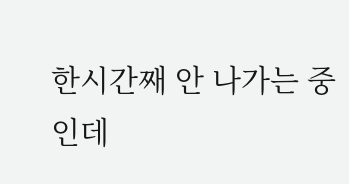한시간째 안 나가는 중인데